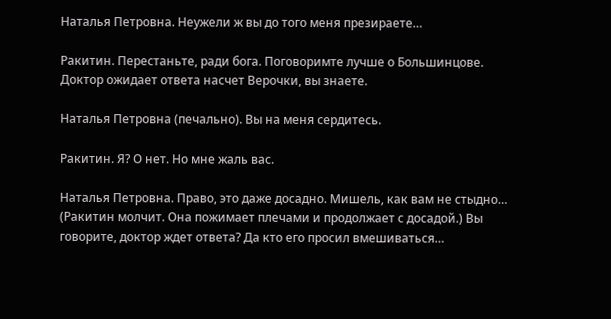Наталья Петровна. Неужели ж вы до того меня презираете…

Ракитин. Перестаньте, ради бога. Поговоримте лучше о Большинцове. Доктор ожидает ответа насчет Верочки, вы знаете.

Наталья Петровна (печально). Вы на меня сердитесь.

Ракитин. Я? О нет. Но мне жаль вас.

Наталья Петровна. Право, это даже досадно. Мишель, как вам не стыдно… (Ракитин молчит. Она пожимает плечами и продолжает с досадой.) Вы говорите, доктор ждет ответа? Да кто его просил вмешиваться…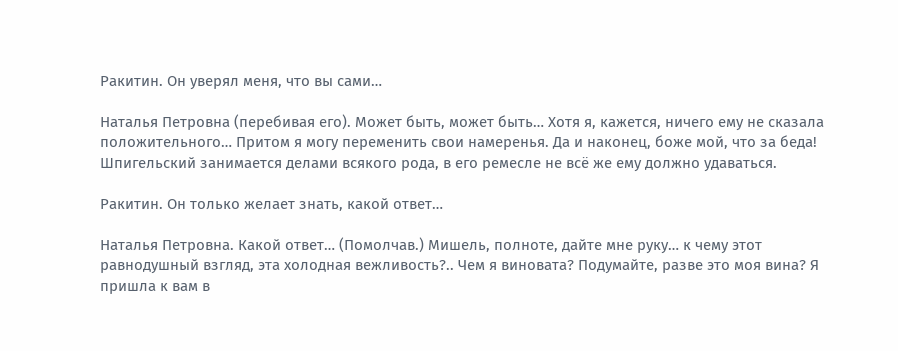Ракитин. Он уверял меня, что вы сами…

Наталья Петровна (перебивая его). Может быть, может быть… Хотя я, кажется, ничего ему не сказала положительного… Притом я могу переменить свои намеренья. Да и наконец, боже мой, что за беда! Шпигельский занимается делами всякого рода, в его ремесле не всё же ему должно удаваться.

Ракитин. Он только желает знать, какой ответ…

Наталья Петровна. Какой ответ… (Помолчав.) Мишель, полноте, дайте мне руку… к чему этот равнодушный взгляд, эта холодная вежливость?.. Чем я виновата? Подумайте, разве это моя вина? Я пришла к вам в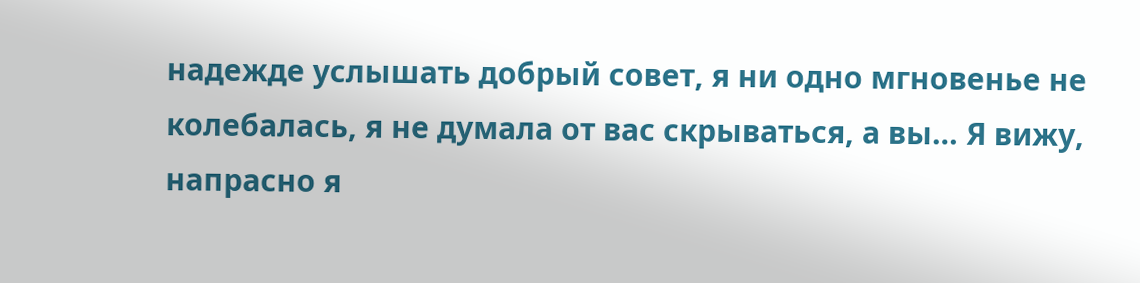надежде услышать добрый совет, я ни одно мгновенье не колебалась, я не думала от вас скрываться, а вы… Я вижу, напрасно я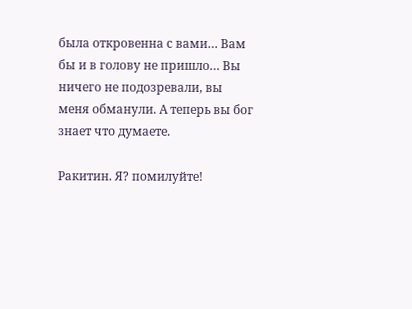была откровенна с вами… Вам бы и в голову не пришло… Вы ничего не подозревали, вы меня обманули. А теперь вы бог знает что думаете.

Ракитин. Я? помилуйте!